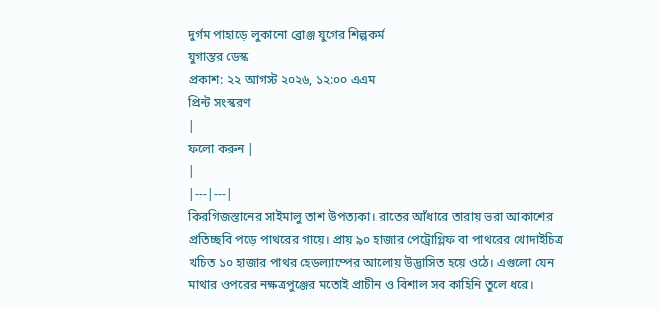দুর্গম পাহাড়ে লুকানো ব্রোঞ্জ যুগের শিল্পকর্ম
যুগান্তর ডেস্ক
প্রকাশ: ২২ আগস্ট ২০২৬, ১২:০০ এএম
প্রিন্ট সংস্করণ
|
ফলো করুন |
|
|---|---|
কিরগিজস্তানের সাইমালু তাশ উপত্যকা। রাতের আঁধারে তারায় ভরা আকাশের প্রতিচ্ছবি পড়ে পাথরের গায়ে। প্রায় ৯০ হাজার পেট্রোগ্লিফ বা পাথরের খোদাইচিত্র খচিত ১০ হাজার পাথর হেডল্যাম্পের আলোয় উদ্ভাসিত হয়ে ওঠে। এগুলো যেন মাথার ওপরের নক্ষত্রপুঞ্জের মতোই প্রাচীন ও বিশাল সব কাহিনি তুলে ধরে।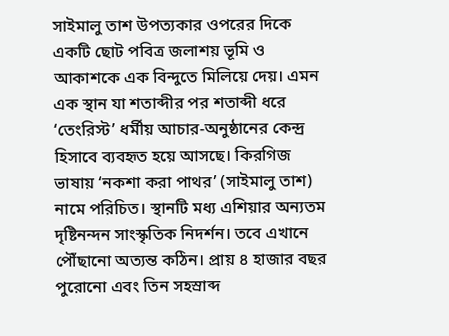সাইমালু তাশ উপত্যকার ওপরের দিকে একটি ছোট পবিত্র জলাশয় ভূমি ও আকাশকে এক বিন্দুতে মিলিয়ে দেয়। এমন এক স্থান যা শতাব্দীর পর শতাব্দী ধরে ‘তেংরিস্ট’ ধর্মীয় আচার-অনুষ্ঠানের কেন্দ্র হিসাবে ব্যবহৃত হয়ে আসছে। কিরগিজ ভাষায় ‘নকশা করা পাথর’ (সাইমালু তাশ) নামে পরিচিত। স্থানটি মধ্য এশিয়ার অন্যতম দৃষ্টিনন্দন সাংস্কৃতিক নিদর্শন। তবে এখানে পৌঁছানো অত্যন্ত কঠিন। প্রায় ৪ হাজার বছর পুরোনো এবং তিন সহস্রাব্দ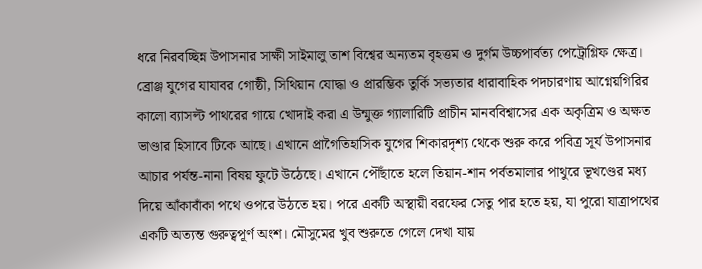ধরে নিরবচ্ছিন্ন উপাসনার সাক্ষী সাইমালু তাশ বিশ্বের অন্যতম বৃহত্তম ও দুর্গম উচ্চপার্বত্য পেট্রোগ্লিফ ক্ষেত্র। ব্রোঞ্জ যুগের যাযাবর গোষ্ঠী, সিথিয়ান যোদ্ধা ও প্রারম্ভিক তুর্কি সভ্যতার ধারাবাহিক পদচারণায় আগ্নেয়গিরির কালো ব্যাসল্ট পাথরের গায়ে খোদাই করা এ উন্মুক্ত গ্যালারিটি প্রাচীন মানববিশ্বাসের এক অকৃত্রিম ও অক্ষত ভাণ্ডার হিসাবে টিকে আছে। এখানে প্রাগৈতিহাসিক যুগের শিকারদৃশ্য থেকে শুরু করে পবিত্র সূর্য উপাসনার আচার পর্যন্ত-নানা বিষয় ফুটে উঠেছে। এখানে পৌঁছাতে হলে তিয়ান-শান পর্বতমালার পাথুরে ভূখণ্ডের মধ্য দিয়ে আঁকাবাঁকা পথে ওপরে উঠতে হয়। পরে একটি অস্থায়ী বরফের সেতু পার হতে হয়, যা পুরো যাত্রাপথের একটি অত্যন্ত গুরুত্বপূর্ণ অংশ। মৌসুমের খুব শুরুতে গেলে দেখা যায়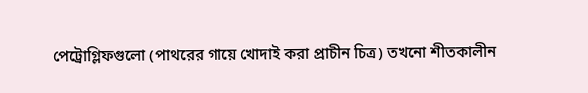পেট্রোগ্লিফগুলো (পাথরের গায়ে খোদাই করা প্রাচীন চিত্র) তখনো শীতকালীন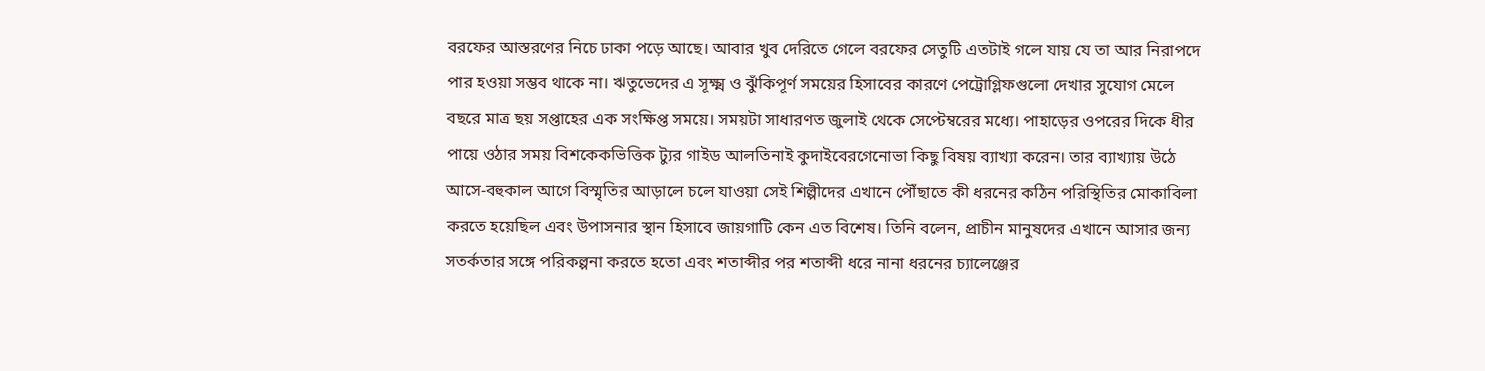বরফের আস্তরণের নিচে ঢাকা পড়ে আছে। আবার খুব দেরিতে গেলে বরফের সেতুটি এতটাই গলে যায় যে তা আর নিরাপদে পার হওয়া সম্ভব থাকে না। ঋতুভেদের এ সূক্ষ্ম ও ঝুঁকিপূর্ণ সময়ের হিসাবের কারণে পেট্রোগ্লিফগুলো দেখার সুযোগ মেলে বছরে মাত্র ছয় সপ্তাহের এক সংক্ষিপ্ত সময়ে। সময়টা সাধারণত জুলাই থেকে সেপ্টেম্বরের মধ্যে। পাহাড়ের ওপরের দিকে ধীর পায়ে ওঠার সময় বিশকেকভিত্তিক ট্যুর গাইড আলতিনাই কুদাইবেরগেনোভা কিছু বিষয় ব্যাখ্যা করেন। তার ব্যাখ্যায় উঠে আসে-বহুকাল আগে বিস্মৃতির আড়ালে চলে যাওয়া সেই শিল্পীদের এখানে পৌঁছাতে কী ধরনের কঠিন পরিস্থিতির মোকাবিলা করতে হয়েছিল এবং উপাসনার স্থান হিসাবে জায়গাটি কেন এত বিশেষ। তিনি বলেন, প্রাচীন মানুষদের এখানে আসার জন্য সতর্কতার সঙ্গে পরিকল্পনা করতে হতো এবং শতাব্দীর পর শতাব্দী ধরে নানা ধরনের চ্যালেঞ্জের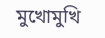মুখোমুখি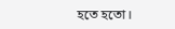হতে হতো।